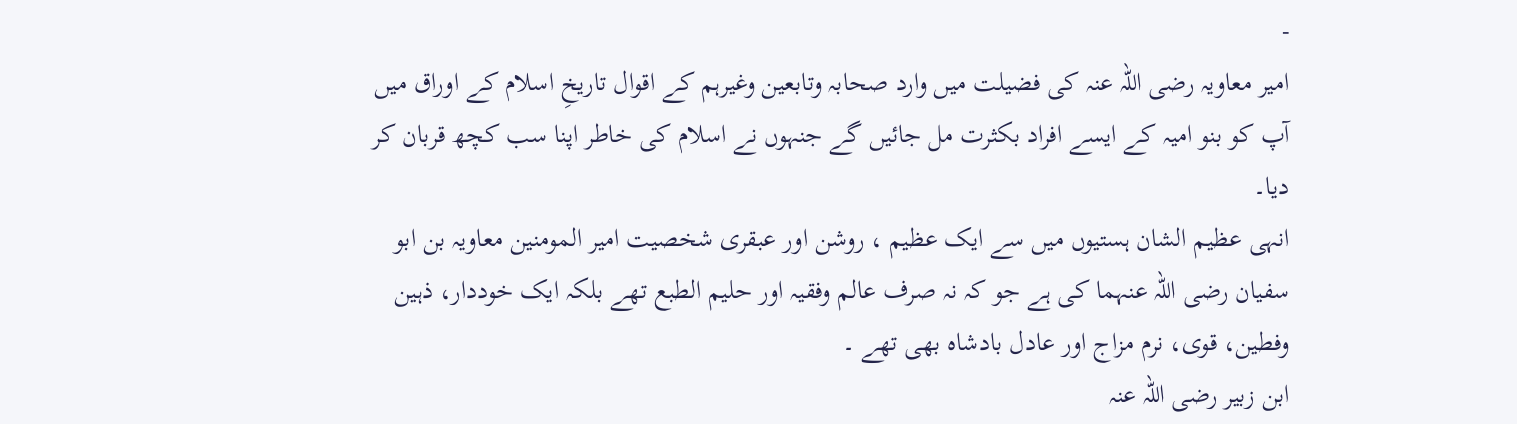-
امیر معاویہ رضی اللہ عنہ کی فضیلت میں وارد صحابہ وتابعین وغیرہم کے اقوال تاریخِ اسلام کے اوراق میں آپ کو بنو امیہ کے ایسے افراد بکثرت مل جائیں گے جنہوں نے اسلام کی خاطر اپنا سب کچھ قربان کر دیا۔
انہی عظیم الشان ہستیوں میں سے ایک عظیم ، روشن اور عبقری شخصیت امیر المومنین معاویہ بن ابو سفیان رضی اللہ عنہما کی ہے جو کہ نہ صرف عالم وفقیہ اور حلیم الطبع تھے بلکہ ایک خوددار، ذہین وفطین، قوی، نرم مزاج اور عادل بادشاہ بھی تھے ۔
ابن زبیر رضی اللہ عنہ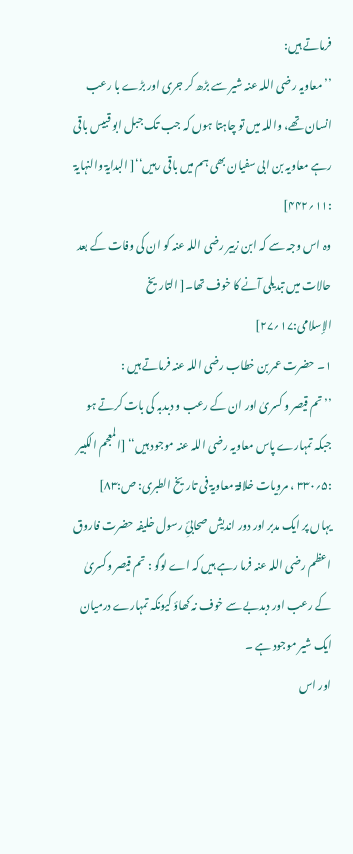فرماتے ہیں:
’’ معاویہ رضی اللہ عنہ شیر سے بڑھ کر جری اور بڑے با رعب انسان تھے، واللہ میں تو چاہتا ہوں کہ جب تک جبل ابو قبیس باقی رہے معاویہ بن ابی سفیان بھی ہم میں باقی رہیں‘‘[ البدایۃ والنہایۃ :۱۱؍۴۴۲]
وہ اس وجہ سے کہ ابن زبیر رضی اللہ عنہ کو ان کی وفات کے بعد حالات میں تبدیلی آنے کا خوف تھا۔[ التاریخ الإسلامی:۱۷؍۲۷]
۱۔ حضرت عمر بن خطاب رضی اللہ عنہ فرماتے ہیں :
’’تم قیصر و کسریٰ اور ان کے رعب و دبدبہ کی بات کرتے ہو جبکہ تمہارے پاس معاویہ رضی اللہ عنہ موجود ہیں‘‘ [المعجم الکبیر :۵؍۳۳۰ ، مرویات خلافۃ معاویۃ فی تاریخ الطبری: ص:۸۳]
یہاں پر ایک مدبر اور دور اندیش صحابیِٔ رسول خلیفہ حضرت فاروق اعظم رضی اللہ عنہ فرما رہے ہیں کہ اے لوگو : تم قیصر وکسریٰ کے رعب اور دبدبے سے خوف نہ کھاؤ کیونکہ تمہارے درمیان ایک شیر موجود ہے ۔
اور اس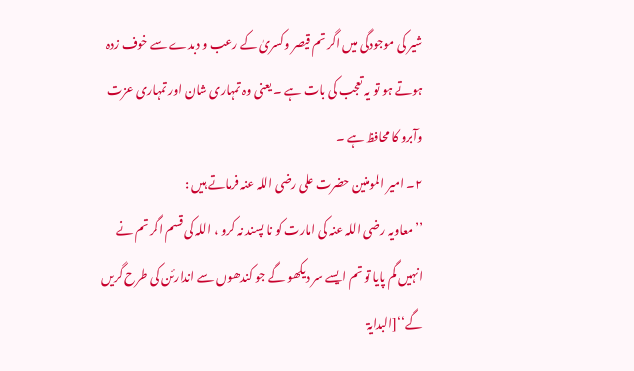شیر کی موجودگی میں اگر تم قیصر وکسریٰ کے رعب و دبدے سے خوف زدہ ہوتے ہو تو یہ تعجب کی بات ہے ۔ یعنی وہ تمہاری شان اور تمہاری عزت وآبرو کا محافظ ہے ۔
۲۔ امیر المومنین حضرت علی رضی اللہ عنہ فرماتے ہیں :
’’معاویہ رضی اللہ عنہ کی امارت کو نا پسند نہ کرو ، اللہ کی قسم اگر تم نے انہیں گم پایا تو تم ایسے سر دیکھو گے جو کندھوں سے اندارئن کی طرح گریں گے‘‘[البدایۃ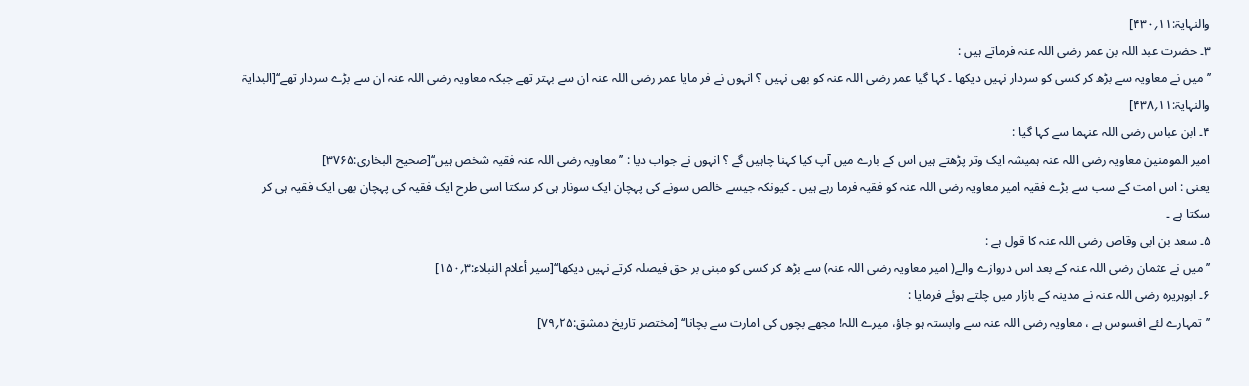والنہایۃ:۱۱؍۴۳۰]
۳۔ حضرت عبد اللہ بن عمر رضی اللہ عنہ فرماتے ہیں :
’’میں نے معاویہ سے بڑھ کر کسی کو سردار نہیں دیکھا ۔ کہا گیا عمر رضی اللہ عنہ کو بھی نہیں ؟ انہوں نے فر مایا عمر رضی اللہ عنہ ان سے بہتر تھے جبکہ معاویہ رضی اللہ عنہ ان سے بڑے سردار تھے‘‘[البدایۃ والنہایۃ:۱۱؍۴۳۸]
۴۔ ابن عباس رضی اللہ عنہما سے کہا گیا :
امیر المومنین معاویہ رضی اللہ عنہ ہمیشہ ایک وتر پڑھتے ہیں اس کے بارے میں آپ کیا کہنا چاہیں گے ؟ انہوں نے جواب دیا : ’’معاویہ رضی اللہ عنہ فقیہ شخص ہیں‘‘[صحیح البخاری:۳۷۶۵]
یعنی : اس امت کے سب سے بڑے فقیہ امیر معاویہ رضی اللہ عنہ کو فقیہ فرما رہے ہیں ۔ کیونکہ جیسے خالص سونے کی پہچان ایک سونار ہی کر سکتا اسی طرح ایک فقیہ کی پہچان بھی ایک فقیہ ہی کر سکتا ہے ۔
۵۔ سعد بن ابی وقاص رضی اللہ عنہ کا قول ہے :
’’میں نے عثمان رضی اللہ عنہ کے بعد اس دروازے والے( امیر معاویہ رضی اللہ عنہ) سے بڑھ کر کسی کو مبنی بر حق فیصلہ کرتے نہیں دیکھا‘‘[سیر أعلام النبلاء:۳؍۱۵۰]
۶۔ ابوہریرہ رضی اللہ عنہ نے مدینہ کے بازار میں چلتے ہوئے فرمایا :
’’تمہارے لئے افسوس ہے ، معاویہ رضی اللہ عنہ سے وابستہ ہو جاؤ، میرے اللہ! مجھے بچوں کی امارت سے بچانا‘‘ [مختصر تاریخ دمشق:۲۵؍۷۹]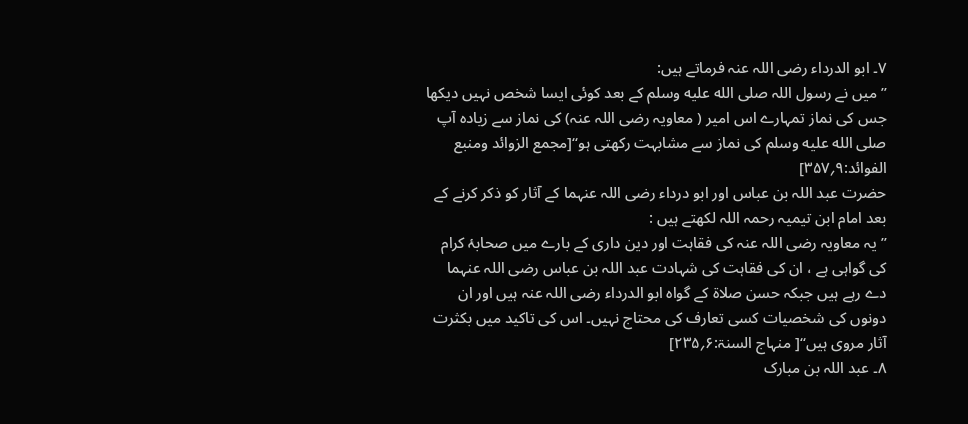۷۔ ابو الدرداء رضی اللہ عنہ فرماتے ہیں:
’’میں نے رسول اللہ صلى الله عليه وسلم کے بعد کوئی ایسا شخص نہیں دیکھا جس کی نماز تمہارے اس امیر ( معاویہ رضی اللہ عنہ) کی نماز سے زیادہ آپ صلى الله عليه وسلم کی نماز سے مشابہت رکھتی ہو‘‘[مجمع الزوائد ومنبع الفوائد:۹؍۳۵۷]
حضرت عبد اللہ بن عباس اور ابو درداء رضی اللہ عنہما کے آثار کو ذکر کرنے کے بعد امام ابن تیمیہ رحمہ اللہ لکھتے ہیں :
’’یہ معاویہ رضی اللہ عنہ کی فقاہت اور دین داری کے بارے میں صحابۂ کرام کی گواہی ہے ، ان کی فقاہت کی شہادت عبد اللہ بن عباس رضی اللہ عنہما دے رہے ہیں جبکہ حسن صلاۃ کے گواہ ابو الدرداء رضی اللہ عنہ ہیں اور ان دونوں کی شخصیات کسی تعارف کی محتاج نہیں۔ اس کی تاکید میں بکثرت آثار مروی ہیں‘‘[ منہاج السنۃ:۶؍۲۳۵]
۸۔ عبد اللہ بن مبارک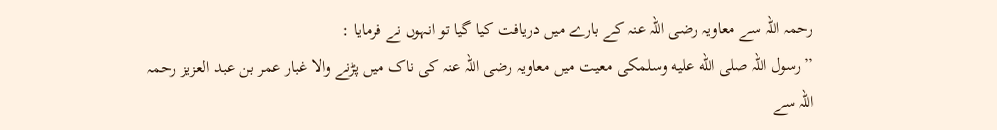رحمہ اللہ سے معاویہ رضی اللہ عنہ کے بارے میں دریافت کیا گیا تو انہوں نے فرمایا :
’’رسول اللہ صلى الله عليه وسلمکی معیت میں معاویہ رضی اللہ عنہ کی ناک میں پڑنے والا غبار عمر بن عبد العزیز رحمہ اللہ سے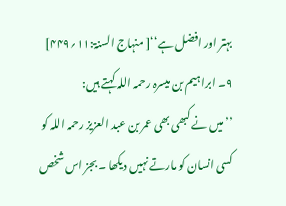بہتر اور افضل ہے‘‘[ منہاج السنۃ:۱۱؍۴۴۹]
۹۔ ابراہیم بن میسرہ رحمہ اللہ کہتے ہیں:
’’ میں نے کبھی بھی عمر بن عبد العزیز رحمہ اللہ کو کسی انسان کو مارتے نہیں دیکھا ۔ بجز اس شخص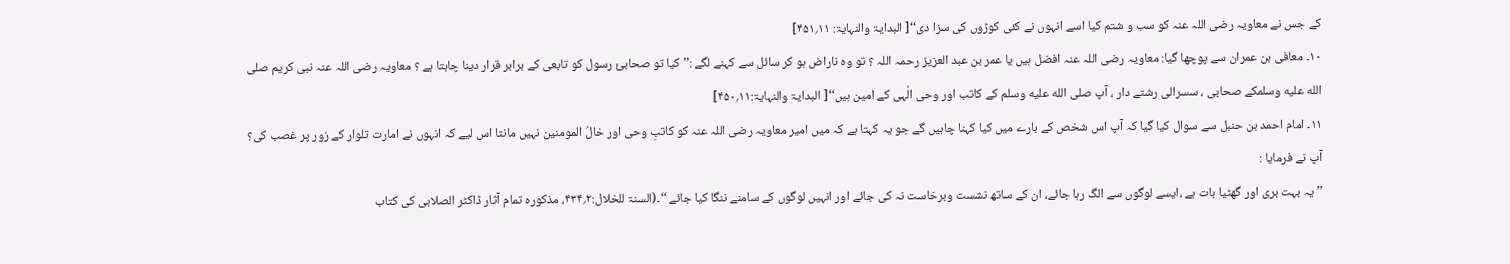کے جس نے معاویہ رضی اللہ عنہ کو سب و شتم کیا اسے انہوں نے کئی کوڑوں کی سزا دی‘‘[ البدایۃ والنہایۃ: ۱۱؍۴۵۱]
۱۰۔ معافی بن عمران سے پوچھا گیا: معاویہ رضی اللہ عنہ افضل ہیں یا عمر بن عبد العزیز رحمہ اللہ ؟ تو وہ ناراض ہو کر سائل سے کہنے لگے :’’کیا تو صحابیٔ رسول کو تابعی کے برابر قرار دینا چاہتا ہے ؟ معاویہ رضی اللہ عنہ نبی کریم صلى الله عليه وسلمکے صحابی ، سسرالی رشتے دار ، آپ صلى الله عليه وسلم کے کاتب اور وحی الٰہی کے امین ہیں‘‘[ البدایۃ والنہایۃ:۱۱؍۴۵۰]
۱۱۔ امام احمد بن حنبل سے سوال کیا گیا کہ آپ اس شخص کے بارے میں کیا کہنا چاہیں گے جو یہ کہتا ہے کہ میں امیر معاویہ رضی اللہ عنہ کو کاتبِ وحی اور خالُ المومنین نہیں مانتا اس لیے کہ انہوں نے امارت تلوار کے زور پر غصب کی؟ آپ نے فرمایا :
’’ یہ بہت بری اور گھٹیا بات ہے ،ایسے لوگوں سے الگ رہا جائے، ان کے ساتھ نشست وبرخاست نہ کی جائے اور انہیں لوگوں کے سامنے ننگا کیا جائے ‘‘۔(السنۃ للخلال:۲؍۴۳۴، مذکورہ تمام آثار ڈاکٹر الصلابی کی کتاب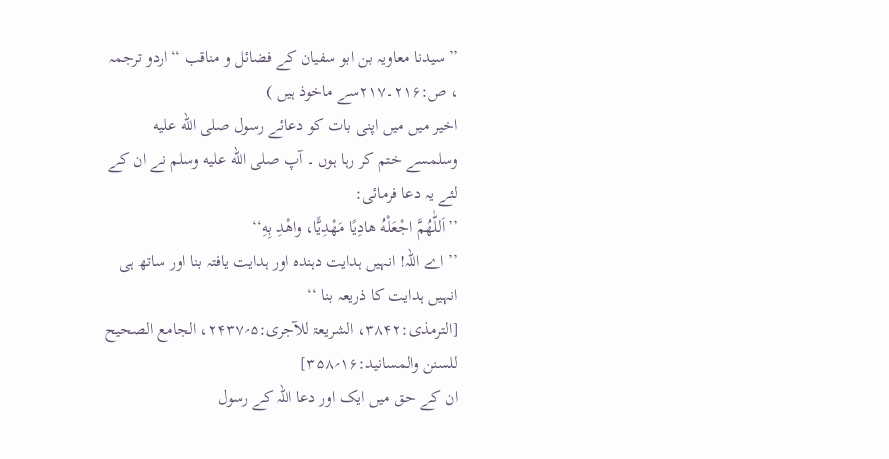’’سیدنا معاویہ بن ابو سفیان کے فضائل و مناقب ‘‘اردو ترجمہ ، ص:۲۱۶۔۲۱۷سے ماخوذ ہیں )
اخیر میں میں اپنی بات کو دعائے رسول صلى الله عليه وسلمسے ختم کر رہا ہوں ۔ آپ صلى الله عليه وسلم نے ان کے لئے یہ دعا فرمائی:
’’اَللّٰهُمَّ اجْعَلْهُ هادِيًا مَهْدِيًّا، واهْدِ بِهِ‘‘
’’ اے اللہ! انہیں ہدایت دہندہ اور ہدایت یافتہ بنا اور ساتھ ہی انہیں ہدایت کا ذریعہ بنا ‘‘
[الترمذی:۳۸۴۲، الشریعۃ للآجری:۵؍۲۴۳۷، الجامع الصحیح للسنن والمسانید:۱۶؍۳۵۸]
ان کے حق میں ایک اور دعا اللہ کے رسول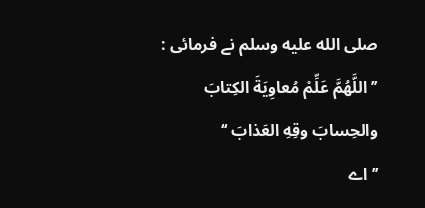صلى الله عليه وسلم نے فرمائی :
’’ اللَّهُمَّ عَلِّمْ مُعاوِيَةَ الكِتابَ والحِسابَ وقِهِ العَذابَ ‘‘
’’ اے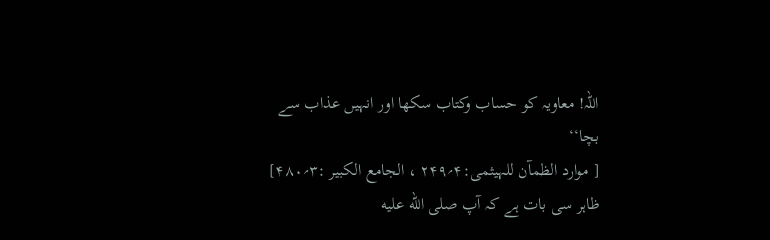اللہ! معاویہ کو حساب وکتاب سکھا اور انہیں عذاب سے بچا‘‘
[ موارد الظمآن للہیثمی:۴؍۲۴۹ ، الجامع الکبیر :۳؍۴۸۰]
ظاہر سی بات ہے کہ آپ صلى الله عليه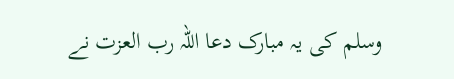وسلم کی یہ مبارک دعا اللہ رب العزت نے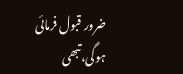ضرور قبول فرمائی ہوگی،تبھی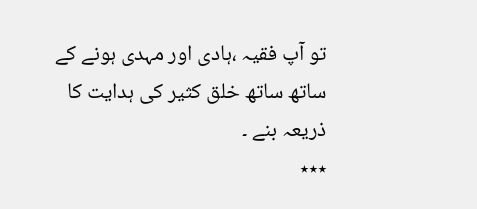تو آپ فقیہ ،ہادی اور مہدی ہونے کے ساتھ ساتھ خلق کثیر کی ہدایت کا ذریعہ بنے ۔
٭٭٭